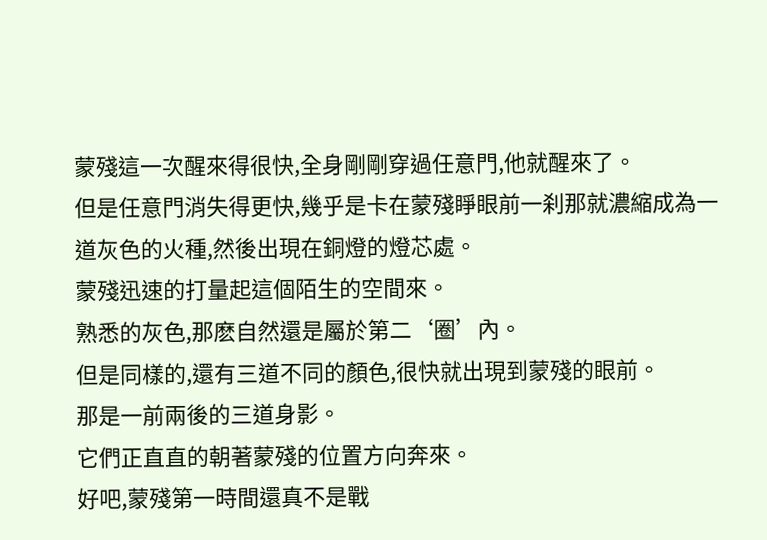蒙殘這一次醒來得很快,全身剛剛穿過任意門,他就醒來了。
但是任意門消失得更快,幾乎是卡在蒙殘睜眼前一刹那就濃縮成為一道灰色的火種,然後出現在銅燈的燈芯處。
蒙殘迅速的打量起這個陌生的空間來。
熟悉的灰色,那麽自然還是屬於第二‘圈’內。
但是同樣的,還有三道不同的顏色,很快就出現到蒙殘的眼前。
那是一前兩後的三道身影。
它們正直直的朝著蒙殘的位置方向奔來。
好吧,蒙殘第一時間還真不是戰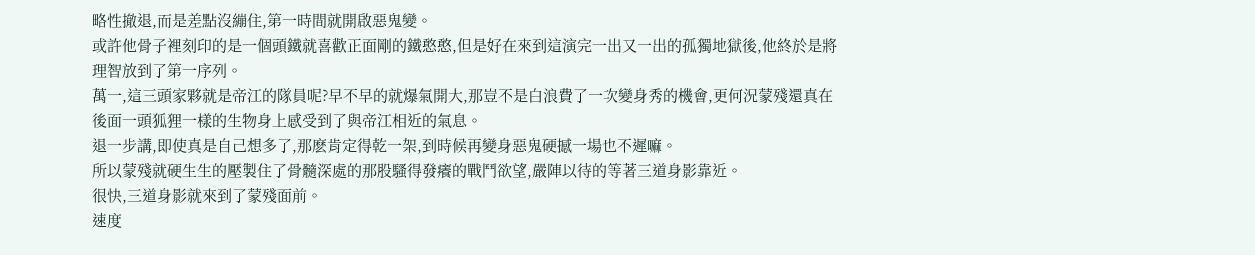略性撤退,而是差點沒繃住,第一時間就開啟惡鬼變。
或許他骨子裡刻印的是一個頭鐵就喜歡正面剛的鐵憨憨,但是好在來到這演完一出又一出的孤獨地獄後,他終於是將理智放到了第一序列。
萬一,這三頭家夥就是帝江的隊員呢?早不早的就爆氣開大,那豈不是白浪費了一次變身秀的機會,更何況蒙殘還真在後面一頭狐狸一樣的生物身上感受到了與帝江相近的氣息。
退一步講,即使真是自己想多了,那麽肯定得乾一架,到時候再變身惡鬼硬撼一場也不遲嘛。
所以蒙殘就硬生生的壓製住了骨髓深處的那股騷得發癢的戰鬥欲望,嚴陣以待的等著三道身影靠近。
很快,三道身影就來到了蒙殘面前。
速度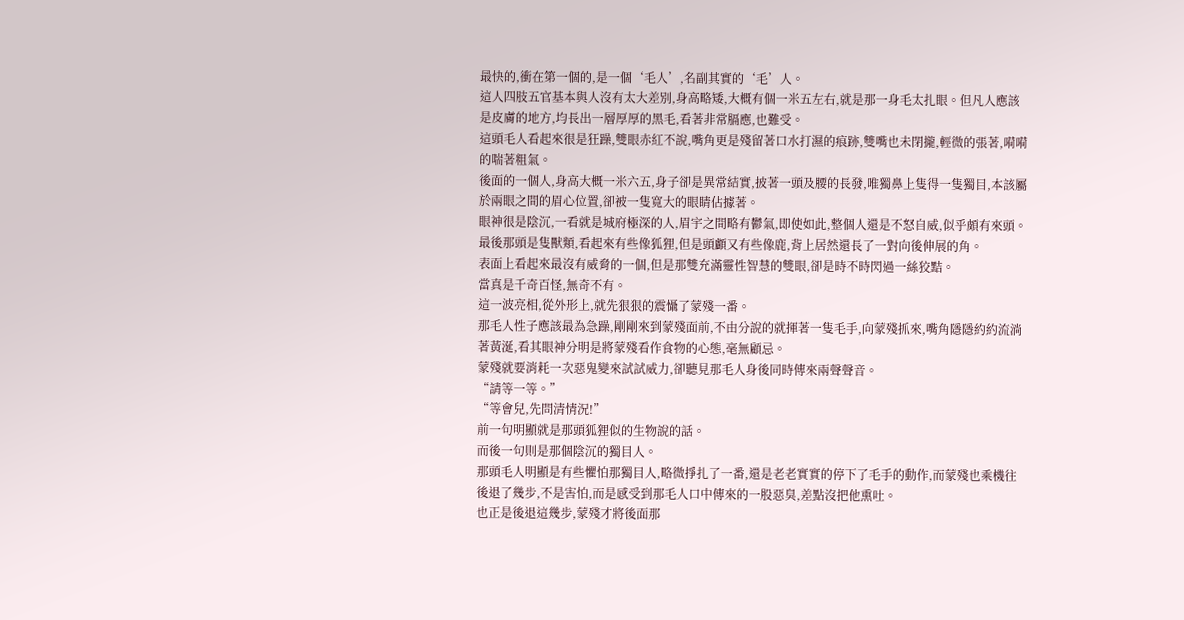最快的,衝在第一個的,是一個‘毛人’,名副其實的‘毛’人。
這人四肢五官基本與人沒有太大差別,身高略矮,大概有個一米五左右,就是那一身毛太扎眼。但凡人應該是皮膚的地方,均長出一層厚厚的黑毛,看著非常膈應,也難受。
這頭毛人看起來很是狂躁,雙眼赤紅不說,嘴角更是殘留著口水打濕的痕跡,雙嘴也未閉攏,輕微的張著,嗬嗬的喘著粗氣。
後面的一個人,身高大概一米六五,身子卻是異常結實,披著一頭及腰的長發,唯獨鼻上隻得一隻獨目,本該屬於兩眼之間的眉心位置,卻被一隻寬大的眼睛佔據著。
眼神很是陰沉,一看就是城府極深的人,眉宇之間略有鬱氣,即使如此,整個人還是不怒自威,似乎頗有來頭。
最後那頭是隻獸類,看起來有些像狐狸,但是頭顱又有些像鹿,背上居然還長了一對向後伸展的角。
表面上看起來最沒有威脅的一個,但是那雙充滿靈性智慧的雙眼,卻是時不時閃過一絲狡黠。
當真是千奇百怪,無奇不有。
這一波亮相,從外形上,就先狠狠的震懾了蒙殘一番。
那毛人性子應該最為急躁,剛剛來到蒙殘面前,不由分說的就揮著一隻毛手,向蒙殘抓來,嘴角隱隱約約流淌著黃涎,看其眼神分明是將蒙殘看作食物的心態,毫無顧忌。
蒙殘就要消耗一次惡鬼變來試試威力,卻聽見那毛人身後同時傳來兩聲聲音。
“請等一等。”
“等會兒,先問清情況!”
前一句明顯就是那頭狐狸似的生物說的話。
而後一句則是那個陰沉的獨目人。
那頭毛人明顯是有些懼怕那獨目人,略微掙扎了一番,還是老老實實的停下了毛手的動作,而蒙殘也乘機往後退了幾步,不是害怕,而是感受到那毛人口中傳來的一股惡臭,差點沒把他熏吐。
也正是後退這幾步,蒙殘才將後面那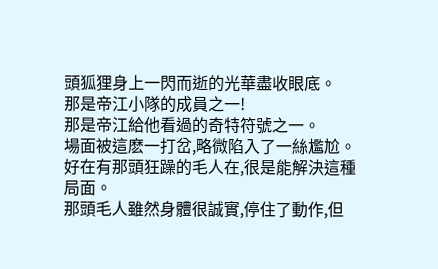頭狐狸身上一閃而逝的光華盡收眼底。
那是帝江小隊的成員之一!
那是帝江給他看過的奇特符號之一。
場面被這麽一打岔,略微陷入了一絲尷尬。
好在有那頭狂躁的毛人在,很是能解決這種局面。
那頭毛人雖然身體很誠實,停住了動作,但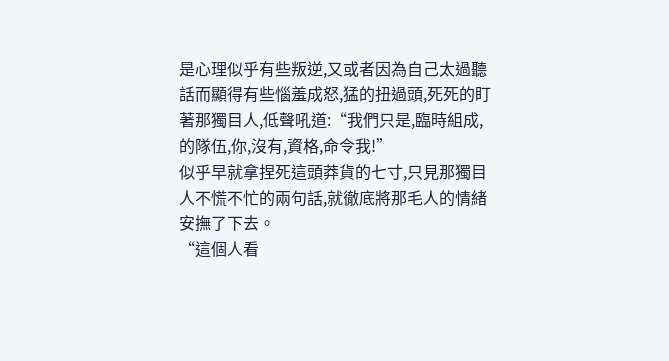是心理似乎有些叛逆,又或者因為自己太過聽話而顯得有些惱羞成怒,猛的扭過頭,死死的盯著那獨目人,低聲吼道:“我們只是,臨時組成,的隊伍,你,沒有,資格,命令我!”
似乎早就拿捏死這頭莽貨的七寸,只見那獨目人不慌不忙的兩句話,就徹底將那毛人的情緒安撫了下去。
“這個人看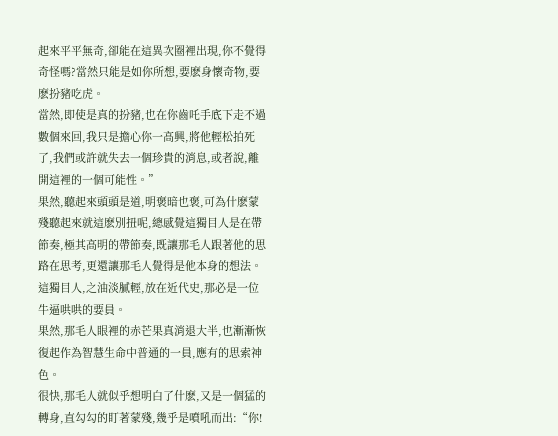起來平平無奇,卻能在這異次圈裡出現,你不覺得奇怪嗎?當然只能是如你所想,要麽身懷奇物,要麽扮豬吃虎。
當然,即使是真的扮豬,也在你齒吒手底下走不過數個來回,我只是擔心你一高興,將他輕松拍死了,我們或許就失去一個珍貴的消息,或者說,離開這裡的一個可能性。”
果然,聽起來頭頭是道,明褒暗也褒,可為什麽蒙殘聽起來就這麽別扭呢,總感覺這獨目人是在帶節奏,極其高明的帶節奏,既讓那毛人跟著他的思路在思考,更還讓那毛人覺得是他本身的想法。
這獨目人,之油淡膩輕,放在近代史,那必是一位牛逼哄哄的要員。
果然,那毛人眼裡的赤芒果真消退大半,也漸漸恢復起作為智慧生命中普通的一員,應有的思索神色。
很快,那毛人就似乎想明白了什麽,又是一個猛的轉身,直勾勾的盯著蒙殘,幾乎是噴吼而出:“你!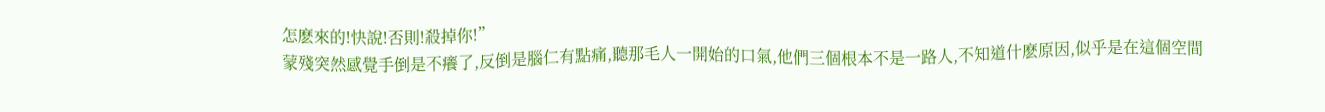怎麽來的!快說!否則!殺掉你!”
蒙殘突然感覺手倒是不癢了,反倒是腦仁有點痛,聽那毛人一開始的口氣,他們三個根本不是一路人,不知道什麽原因,似乎是在這個空間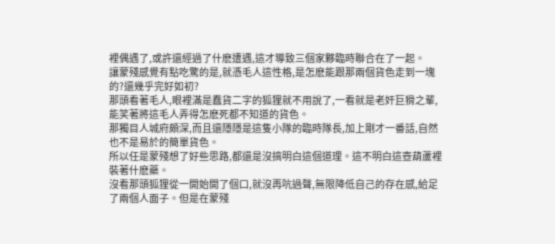裡偶遇了,或許還經過了什麽遭遇,這才導致三個家夥臨時聯合在了一起。
讓蒙殘感覺有點吃驚的是,就憑毛人這性格,是怎麽能跟那兩個貨色走到一塊的?還幾乎完好如初?
那頭看著毛人,眼裡滿是蠢貨二字的狐狸就不用說了,一看就是老奸巨猾之輩,能笑著將這毛人弄得怎麽死都不知道的貨色。
那獨目人城府頗深,而且還隱隱是這隻小隊的臨時隊長,加上剛才一番話,自然也不是易於的簡單貨色。
所以任是蒙殘想了好些思路,都還是沒搞明白這個道理。這不明白這壺葫蘆裡裝著什麽藥。
沒看那頭狐狸從一開始開了個口,就沒再吭過聲,無限降低自己的存在感,給足了兩個人面子。但是在蒙殘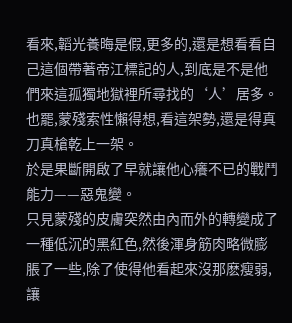看來,韜光養晦是假,更多的,還是想看看自己這個帶著帝江標記的人,到底是不是他們來這孤獨地獄裡所尋找的‘人’居多。
也罷,蒙殘索性懶得想,看這架勢,還是得真刀真槍乾上一架。
於是果斷開啟了早就讓他心癢不已的戰鬥能力——惡鬼變。
只見蒙殘的皮膚突然由內而外的轉變成了一種低沉的黑紅色,然後渾身筋肉略微膨脹了一些,除了使得他看起來沒那麽瘦弱,讓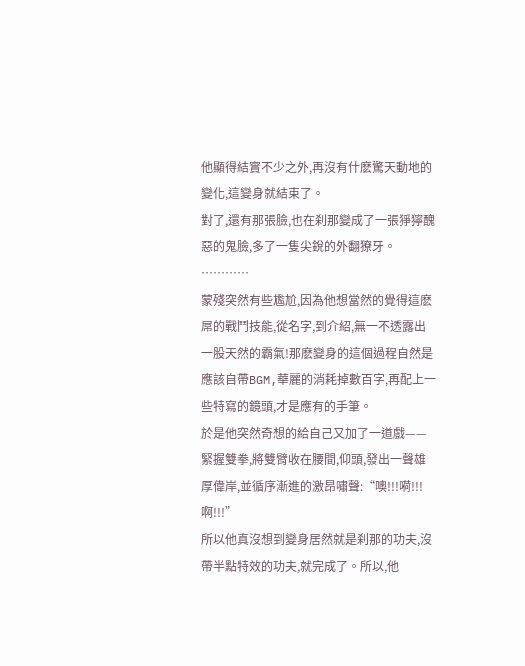他顯得結實不少之外,再沒有什麽驚天動地的變化,這變身就結束了。
對了,還有那張臉,也在刹那變成了一張猙獰醜惡的鬼臉,多了一隻尖銳的外翻獠牙。
…………
蒙殘突然有些尷尬,因為他想當然的覺得這麽屌的戰鬥技能,從名字,到介紹,無一不透露出一股天然的霸氣!那麽變身的這個過程自然是應該自帶BGM,華麗的消耗掉數百字,再配上一些特寫的鏡頭,才是應有的手筆。
於是他突然奇想的給自己又加了一道戲——緊握雙拳,將雙臂收在腰間,仰頭,發出一聲雄厚偉岸,並循序漸進的激昂嘯聲:“噢!!!嗬!!!啊!!!”
所以他真沒想到變身居然就是刹那的功夫,沒帶半點特效的功夫,就完成了。所以,他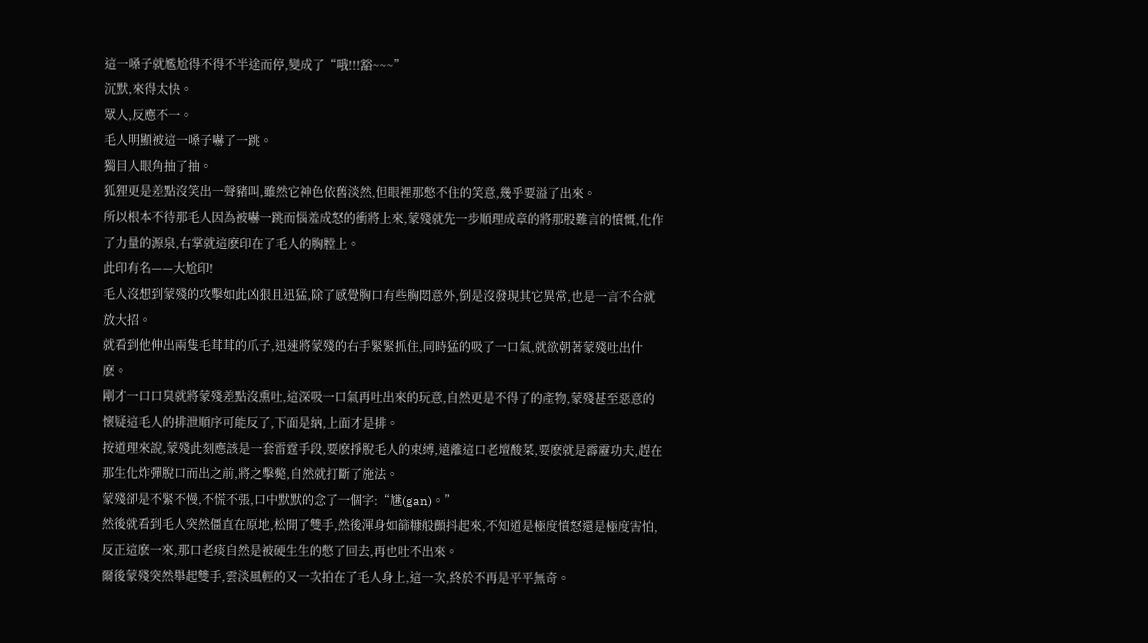這一嗓子就尷尬得不得不半途而停,變成了“哦!!!豁~~~”
沉默,來得太快。
眾人,反應不一。
毛人明顯被這一嗓子嚇了一跳。
獨目人眼角抽了抽。
狐狸更是差點沒笑出一聲豬叫,雖然它神色依舊淡然,但眼裡那憋不住的笑意,幾乎要溢了出來。
所以根本不待那毛人因為被嚇一跳而惱羞成怒的衝將上來,蒙殘就先一步順理成章的將那股難言的憤慨,化作了力量的源泉,右掌就這麽印在了毛人的胸膛上。
此印有名——大尬印!
毛人沒想到蒙殘的攻擊如此凶狠且迅猛,除了感覺胸口有些胸悶意外,倒是沒發現其它異常,也是一言不合就放大招。
就看到他伸出兩隻毛茸茸的爪子,迅速將蒙殘的右手緊緊抓住,同時猛的吸了一口氣,就欲朝著蒙殘吐出什麽。
剛才一口口臭就將蒙殘差點沒熏吐,這深吸一口氣再吐出來的玩意,自然更是不得了的產物,蒙殘甚至惡意的懷疑這毛人的排泄順序可能反了,下面是納,上面才是排。
按道理來說,蒙殘此刻應該是一套雷霆手段,要麽掙脫毛人的束縛,遠離這口老壇酸菜,要麽就是霹靂功夫,趕在那生化炸彈脫口而出之前,將之擊斃,自然就打斷了施法。
蒙殘卻是不緊不慢,不慌不張,口中默默的念了一個字:“尲(gan)。”
然後就看到毛人突然僵直在原地,松開了雙手,然後渾身如篩糠般顫抖起來,不知道是極度憤怒還是極度害怕,反正這麽一來,那口老痰自然是被硬生生的憋了回去,再也吐不出來。
爾後蒙殘突然舉起雙手,雲淡風輕的又一次拍在了毛人身上,這一次,終於不再是平平無奇。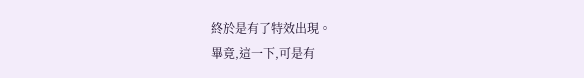終於是有了特效出現。
畢竟,這一下,可是有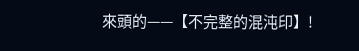來頭的——【不完整的混沌印】!